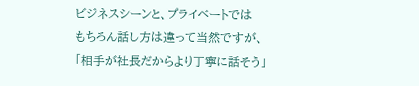ビジネスシーンと、プライベートでは
もちろん話し方は違って当然ですが、
「相手が社長だからより丁寧に話そう」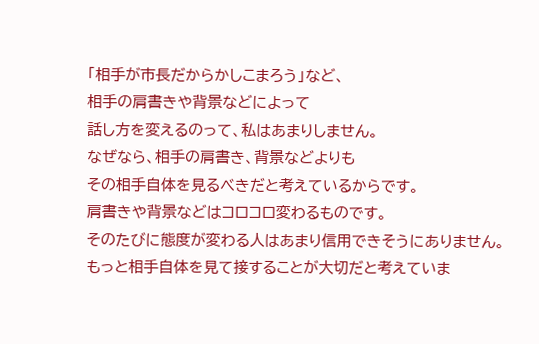「相手が市長だからかしこまろう」など、
相手の肩書きや背景などによって
話し方を変えるのって、私はあまりしません。
なぜなら、相手の肩書き、背景などよりも
その相手自体を見るべきだと考えているからです。
肩書きや背景などはコロコロ変わるものです。
そのたびに態度が変わる人はあまり信用できそうにありません。
もっと相手自体を見て接することが大切だと考えていま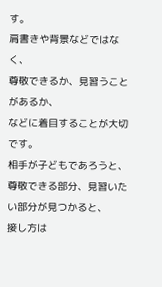す。
肩書きや背景などではなく、
尊敬できるか、見習うことがあるか、
などに着目することが大切です。
相手が子どもであろうと、
尊敬できる部分、見習いたい部分が見つかると、
接し方は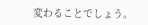変わることでしょう。